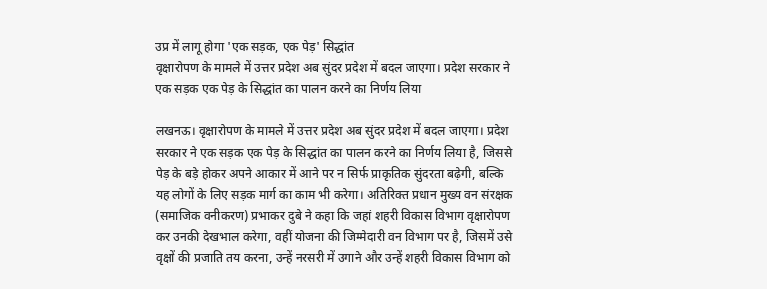उप्र में लागू होगा 'एक सड़क, एक पेड़' सिद्धांत
वृक्षारोपण के मामले में उत्तर प्रदेश अब सुंदर प्रदेश में बदल जाएगा। प्रदेश सरकार ने एक सड़क एक पेड़ के सिद्धांत का पालन करने का निर्णय लिया

लखनऊ। वृक्षारोपण के मामले में उत्तर प्रदेश अब सुंदर प्रदेश में बदल जाएगा। प्रदेश सरकार ने एक सड़क एक पेड़ के सिद्धांत का पालन करने का निर्णय लिया है, जिससे पेड़ के बड़े होकर अपने आकार में आने पर न सिर्फ प्राकृतिक सुंदरता बढ़ेगी, बल्कि यह लोगों के लिए सड़क मार्ग का काम भी करेगा। अतिरिक्त प्रधान मुख्य वन संरक्षक (समाजिक वनीकरण) प्रभाकर दुबे ने कहा कि जहां शहरी विकास विभाग वृक्षारोपण कर उनकी देखभाल करेगा, वहीं योजना की जिम्मेदारी वन विभाग पर है, जिसमें उसे वृक्षों की प्रजाति तय करना, उन्हें नरसरी में उगाने और उन्हें शहरी विकास विभाग को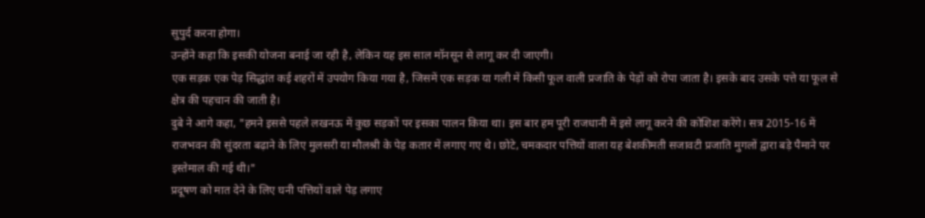सुपुर्द करना होगा।
उन्होंने कहा कि इसकी योजना बनाई जा रही है, लेकिन यह इस साल मॉनसून से लागू कर दी जाएगी।
एक सड़क एक पेड़ सिद्धांत कई शहरों में उपयोग किया गया है, जिसमें एक सड़क या गली में किसी फूल वाली प्रजाति के पेड़ों को रोपा जाता है। इसके बाद उसके पत्ते या फूल से क्षेत्र की पहचान की जाती है।
दुबे ने आगे कहा, "हमने इससे पहले लखनऊ में कुछ सड़कों पर इसका पालन किया था। इस बार हम पूरी राजधानी में इसे लागू करने की कोशिश करेंगे। सत्र 2015-16 में राजभवन की सुंदरता बढ़ाने के लिए मुलसरी या मौलश्री के पेड़ कतार में लगाए गए थे। छोटे, चमकदार पत्तियों वाला यह बेशकीमती सजावटी प्रजाति मुगलों द्वारा बड़े पैमाने पर इस्तेमाल की गई थी।"
प्रदूषण को मात देने के लिए घनी पत्तियों वाले पेड़ लगाए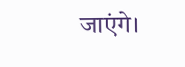जाएंगे।